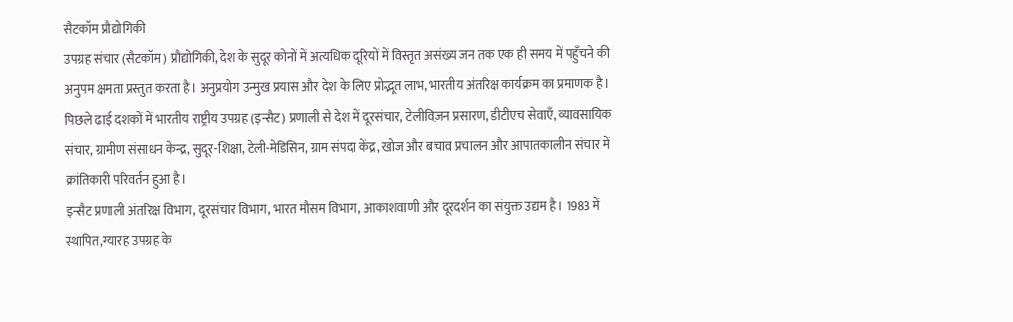सैटकॉम प्रौद्योगिकी
उपग्रह संचार (सैटकॉम) प्रौद्योगिकी, देश के सुदूर कोनों में अत्यधिक दूरियों में विस्तृत असंख्य जन तक एक ही समय में पहुँचने की अनुपम क्षमता प्रस्तुत करता है। अनुप्रयोग उन्मुख प्रयास और देश के लिए प्रोद्भूत लाभ, भारतीय अंतरिक्ष कार्यक्रम का प्रमाणक है। पिछले ढाई दशकों में भारतीय राष्ट्रीय उपग्रह (इन्सैट) प्रणाली से देश में दूरसंचार, टेलीविज़न प्रसारण, डीटीएच सेवाएँ, व्यावसायिक संचार, ग्रामीण संसाधन केन्द्र, सुदूर-शिक्षा, टेली-मेडिसिन, ग्राम संपदा केंद्र, खोज और बचाव प्रचालन और आपातकालीन संचार में क्रांतिकारी परिवर्तन हुआ है।
इन्सैट प्रणाली अंतरिक्ष विभाग, दूरसंचार विभाग, भारत मौसम विभाग, आकाशवाणी और दूरदर्शन का संयुक्त उद्यम है। 1983 में स्थापित,ग्यारह उपग्रह के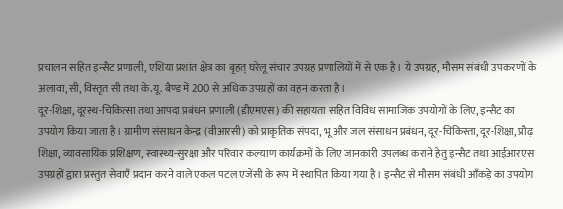प्रचालन सहित इन्सैट प्रणाली, एशिया प्रशांत क्षेत्र का बृहत् घरेलू संचार उपग्रह प्रणालियों में से एक है। ये उपग्रह, मौसम संबंधी उपकरणों के अलावा, सी, विस्तृत सी तथा के.यू. बैण्ड में 200 से अधिक उपग्रहों का वहन करता है।
दूर-शिक्षा, दूरस्थ-चिकित्सा तथा आपदा प्रबंधन प्रणाली (डीएमएस) की सहायता सहित विविध सामाजिक उपयोगों के लिए, इन्सैट का उपयोग किया जाता है। ग्रामीण संसाधन केन्द्र (वीआरसी) को प्राकृतिक संपदा, भू और जल संसाधन प्रबंधन, दूर-चिकिस्ता, दूर-शिक्षा, प्रौढ़ शिक्षा, व्यावसायिक प्रशिक्षण, स्वास्थ्य-सुरक्षा और परिवार कल्याण कार्यक्रमों के लिए जानकारी उपलब्ध कराने हेतु इन्सैट तथा आईआरएस उपग्रहों द्वारा प्रस्तुत सेवाएँ प्रदान करने वाले एकल पटल एजेंसी के रूप में स्थापित किया गया है। इन्सैट से मौसम संबंधी आँकड़े का उपयोग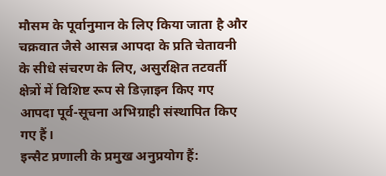मौसम के पूर्वानुमान के लिए किया जाता है और चक्रवात जैसे आसन्न आपदा के प्रति चेतावनी के सीधे संचरण के लिए, असुरक्षित तटवर्ती क्षेत्रों में विशिष्ट रूप से डिज़ाइन किए गए आपदा पूर्व-सूचना अभिग्राही संस्थापित किए गए हैं।
इन्सैट प्रणाली के प्रमुख अनुप्रयोग हैं: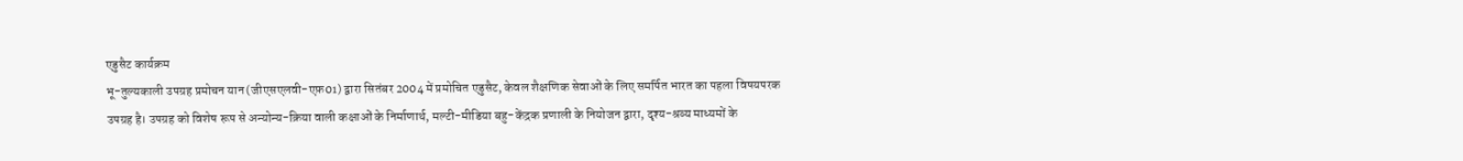एडुसैट कार्यक्रम
भू-तुल्यकाली उपग्रह प्रमोचन यान (जीएसएलवी-एफ़01) द्वारा सितंबर 2004 में प्रमोचित एडुसैट, केवल शैक्षणिक सेवाओं के लिए समर्पित भारत का पहला विषयपरक उपग्रह है। उपग्रह को विशेष रूप से अन्योन्य-क्रिया वाली कक्षाओं के निर्माणार्थ, मल्टी-मीडिया बहु-केंद्रक प्रणाली के नियोजन द्वारा, दृश्य-श्रव्य माध्यमों के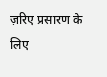ज़रिए प्रसारण के लिए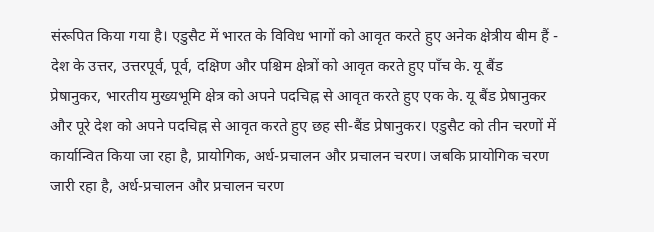संरूपित किया गया है। एडुसैट में भारत के विविध भागों को आवृत करते हुए अनेक क्षेत्रीय बीम हैं - देश के उत्तर, उत्तरपूर्व, पूर्व, दक्षिण और पश्चिम क्षेत्रों को आवृत करते हुए पाँच के. यू बैंड प्रेषानुकर, भारतीय मुख्यभूमि क्षेत्र को अपने पदचिह्न से आवृत करते हुए एक के. यू बैंड प्रेषानुकर और पूरे देश को अपने पदचिह्न से आवृत करते हुए छह सी-बैंड प्रेषानुकर। एडुसैट को तीन चरणों में कार्यान्वित किया जा रहा है, प्रायोगिक, अर्ध-प्रचालन और प्रचालन चरण। जबकि प्रायोगिक चरण जारी रहा है, अर्ध-प्रचालन और प्रचालन चरण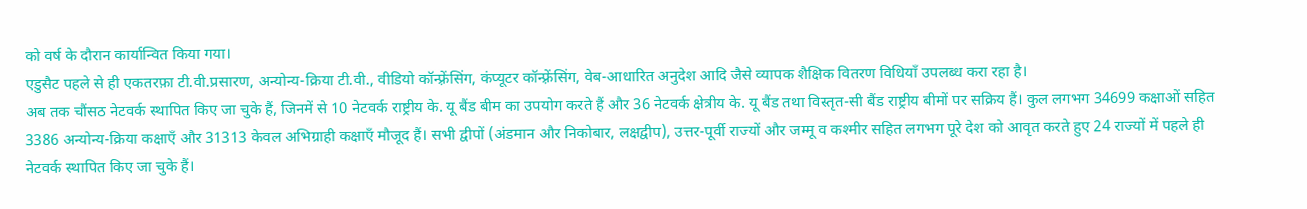को वर्ष के दौरान कार्यान्वित किया गया।
एडुसैट पहले से ही एकतरफ़ा टी.वी.प्रसारण, अन्योन्य-क्रिया टी.वी., वीडियो कॉन्फ़्रेंसिंग, कंप्यूटर कॉन्फ़्रेंसिंग, वेब-आधारित अनुदेश आदि जैसे व्यापक शैक्षिक वितरण विधियाँ उपलब्ध करा रहा है।
अब तक चौंसठ नेटवर्क स्थापित किए जा चुके हैं, जिनमें से 10 नेटवर्क राष्ट्रीय के. यू बैंड बीम का उपयोग करते हैं और 36 नेटवर्क क्षेत्रीय के. यू बैंड तथा विस्तृत-सी बैंड राष्ट्रीय बीमों पर सक्रिय हैं। कुल लगभग 34699 कक्षाओं सहित 3386 अन्योन्य-क्रिया कक्षाएँ और 31313 केवल अभिग्राही कक्षाएँ मौजूद हैं। सभी द्वीपों (अंडमान और निकोबार, लक्षद्वीप), उत्तर-पूर्वी राज्यों और जम्मू व कश्मीर सहित लगभग पूरे देश को आवृत करते हुए 24 राज्यों में पहले ही नेटवर्क स्थापित किए जा चुके हैं।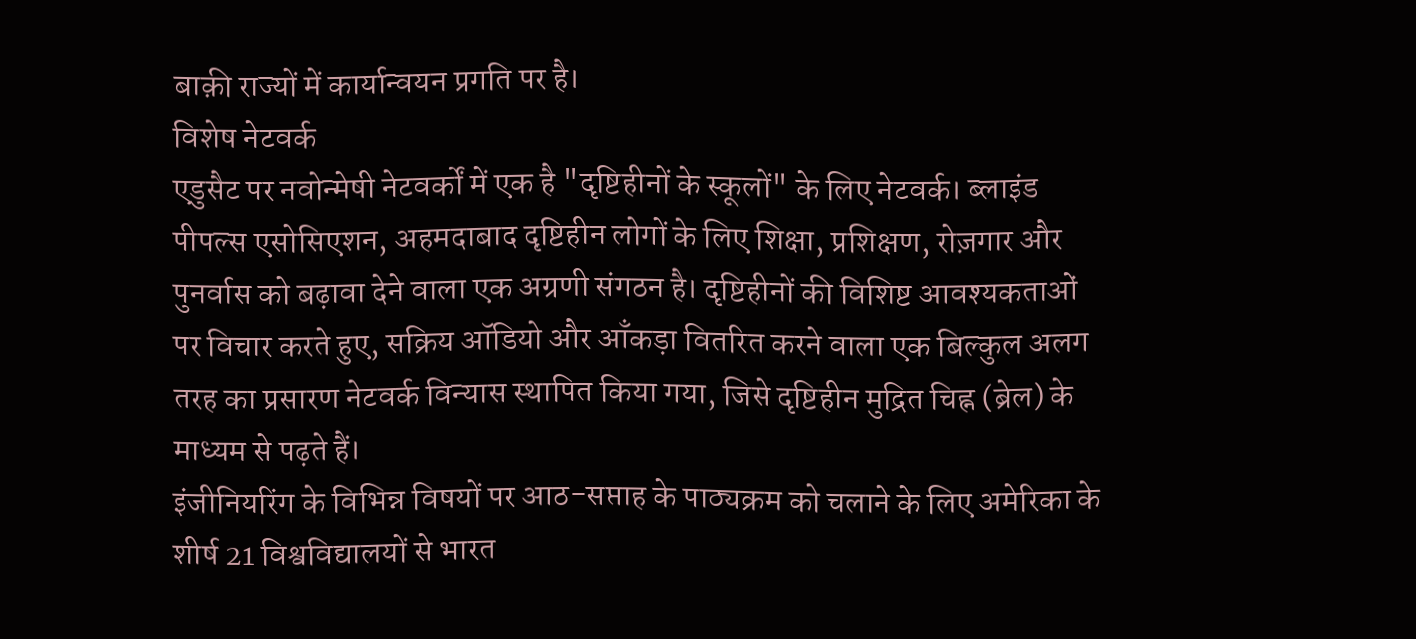बाक़ी राज्यों में कार्यान्वयन प्रगति पर है।
विशेष नेटवर्क
एडुसैट पर नवोन्मेषी नेटवर्कों में एक है "दृष्टिहीनों के स्कूलों" के लिए नेटवर्क। ब्लाइंड पीपल्स एसोसिएशन, अहमदाबाद दृष्टिहीन लोगों के लिए शिक्षा, प्रशिक्षण, रोज़गार और पुनर्वास को बढ़ावा देने वाला एक अग्रणी संगठन है। दृष्टिहीनों की विशिष्ट आवश्यकताओं पर विचार करते हुए, सक्रिय ऑडियो और आँकड़ा वितरित करने वाला एक बिल्कुल अलग तरह का प्रसारण नेटवर्क विन्यास स्थापित किया गया, जिसे दृष्टिहीन मुद्रित चिह्न (ब्रेल) के माध्यम से पढ़ते हैं।
इंजीनियरिंग के विभिन्न विषयों पर आठ-सप्ताह के पाठ्यक्रम को चलाने के लिए अमेरिका के शीर्ष 21 विश्वविद्यालयों से भारत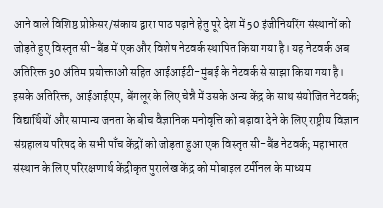आने वाले विशिष्ठ प्रोफ़ेसर/संकाय द्वारा पाठ पढ़ाने हेतु पूरे देश में 50 इंजीनियरिंग संस्थानों को जोड़ते हुए विस्तृत सी-बैंड में एक और विशेष नेटवर्क स्थापित किया गया है। यह नेटवर्क अब अतिरिक्त 30 अंतिम प्रयोक्ताओं सहित आईआईटी-मुंबई के नेटवर्क से साझा किया गया है।
इसके अतिरिक्त, आईआईएम, बेंगलूर के लिए चेन्नै में उसके अन्य केंद्र के साथ संयोजित नेटवर्क; विद्यार्थियों और सामान्य जनता के बीच वैज्ञानिक मनोवृत्ति को बढ़ावा देने के लिए राष्ट्रीय विज्ञान संग्रहालय परिषद के सभी पाँच केंद्रों को जोड़ता हुआ एक विस्तृत सी-बैंड नेटवर्क; महाभारत संस्थान के लिए परिरक्षणार्थ केंद्रीकृत पुरालेख केंद्र को मोबाइल टर्मीनल के माध्यम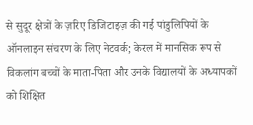से सुदूर क्षेत्रों के ज़रिए डिजिटाइज़ की गई पांडुलिपियों के ऑनलाइन संचरण के लिए नेटवर्क; केरल में मानसिक रूप से विकलांग बच्चों के माता-पिता और उनके विद्यालयों के अध्यापकों को शिक्षित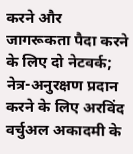करने और जागरूकता पैदा करने के लिए दो नेटवर्क; नेत्र-अनुरक्षण प्रदान करने के लिए अरविंद वर्चुअल अकादमी के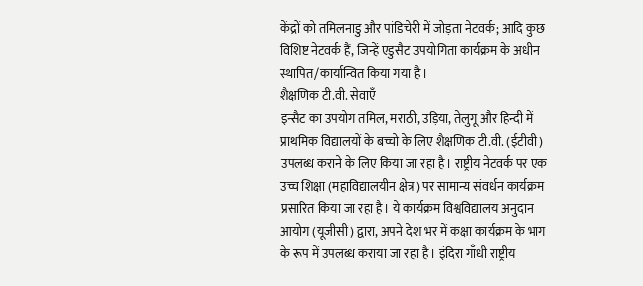केंद्रों को तमिलनाडु और पांडिचेरी में जोड़ता नेटवर्क; आदि कुछ विशिष्ट नेटवर्क हैं, जिन्हें एडुसैट उपयोगिता कार्यक्रम के अधीन स्थापित/कार्यान्वित किया गया है।
शैक्षणिक टी.वी. सेवाएँ
इन्सैट का उपयोग तमिल, मराठी, उड़िया, तेलुगू और हिन्दी में प्राथमिक विद्यालयों के बच्चो के लिए शैक्षणिक टी.वी. (ईटीवी) उपलब्ध कराने के लिए किया जा रहा है। राष्ट्रीय नेटवर्क पर एक उच्च शिक्षा (महाविद्यालयीन क्षेत्र) पर सामान्य संवर्धन कार्यक्रम प्रसारित किया जा रहा है। ये कार्यक्रम विश्वविद्यालय अनुदान आयोग (यूजीसी) द्वारा, अपने देश भर में कक्षा कार्यक्रम के भाग के रूप में उपलब्ध कराया जा रहा है। इंदिरा गाँधी राष्ट्रीय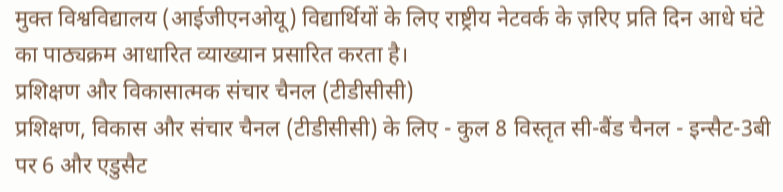मुक्त विश्वविद्यालय (आईजीएनओयू) विद्यार्थियों के लिए राष्ट्रीय नेटवर्क के ज़रिए प्रति दिन आधे घंटे का पाठ्यक्रम आधारित व्याख्यान प्रसारित करता है।
प्रशिक्षण और विकासात्मक संचार चैनल (टीडीसीसी)
प्रशिक्षण, विकास और संचार चैनल (टीडीसीसी) के लिए - कुल 8 विस्तृत सी-बैंड चैनल - इन्सैट-3बी पर 6 और एडुसैट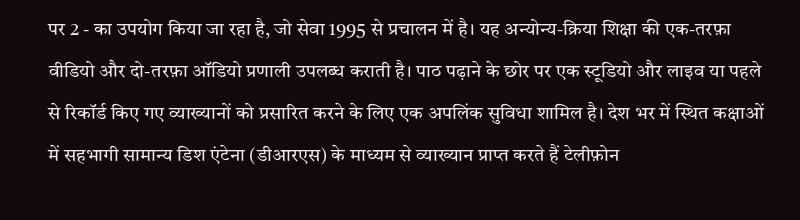पर 2 - का उपयोग किया जा रहा है, जो सेवा 1995 से प्रचालन में है। यह अन्योन्य-क्रिया शिक्षा की एक-तरफ़ा वीडियो और दो-तरफ़ा ऑडियो प्रणाली उपलब्ध कराती है। पाठ पढ़ाने के छोर पर एक स्टूडियो और लाइव या पहले से रिकॉर्ड किए गए व्याख्यानों को प्रसारित करने के लिए एक अपलिंक सुविधा शामिल है। देश भर में स्थित कक्षाओं में सहभागी सामान्य डिश एंटेना (डीआरएस) के माध्यम से व्याख्यान प्राप्त करते हैं टेलीफ़ोन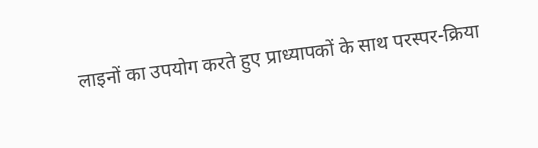लाइनों का उपयोग करते हुए प्राध्यापकों के साथ परस्पर-क्रिया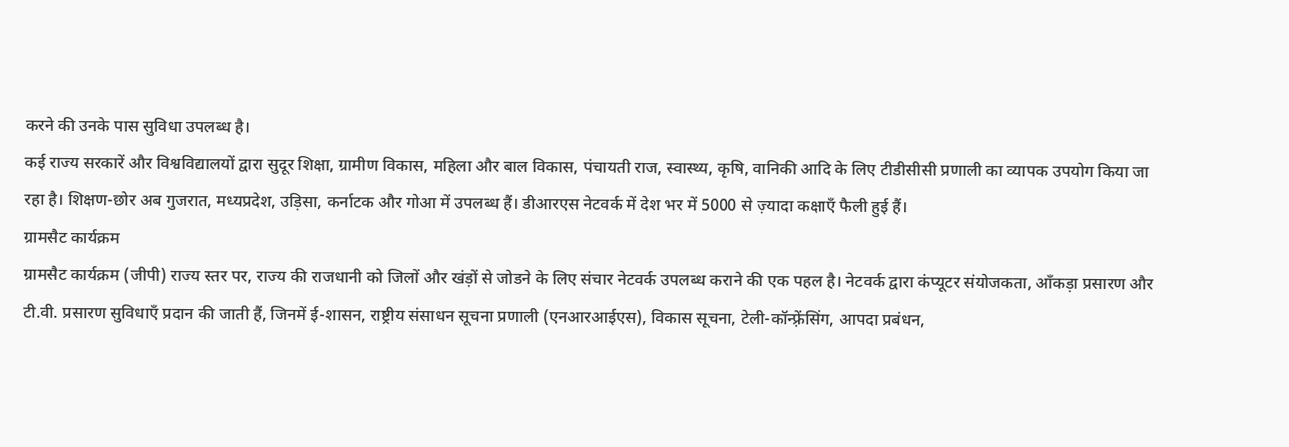करने की उनके पास सुविधा उपलब्ध है।
कई राज्य सरकारें और विश्वविद्यालयों द्वारा सुदूर शिक्षा, ग्रामीण विकास, महिला और बाल विकास, पंचायती राज, स्वास्थ्य, कृषि, वानिकी आदि के लिए टीडीसीसी प्रणाली का व्यापक उपयोग किया जा रहा है। शिक्षण-छोर अब गुजरात, मध्यप्रदेश, उड़िसा, कर्नाटक और गोआ में उपलब्ध हैं। डीआरएस नेटवर्क में देश भर में 5000 से ज़्यादा कक्षाएँ फैली हुई हैं।
ग्रामसैट कार्यक्रम
ग्रामसैट कार्यक्रम (जीपी) राज्य स्तर पर, राज्य की राजधानी को जिलों और खंड़ों से जोडने के लिए संचार नेटवर्क उपलब्ध कराने की एक पहल है। नेटवर्क द्वारा कंप्यूटर संयोजकता, आँकड़ा प्रसारण और टी.वी. प्रसारण सुविधाएँ प्रदान की जाती हैं, जिनमें ई-शासन, राष्ट्रीय संसाधन सूचना प्रणाली (एनआरआईएस), विकास सूचना, टेली-कॉन्फ़्रेंसिंग, आपदा प्रबंधन,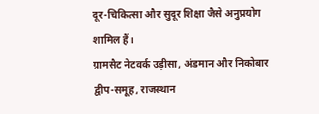दूर-चिकित्सा और सुदूर शिक्षा जैसे अनुप्रयोग शामिल हैं।
ग्रामसैट नेटवर्क उड़ीसा, अंडमान और निकोबार द्वीप-समूह, राजस्थान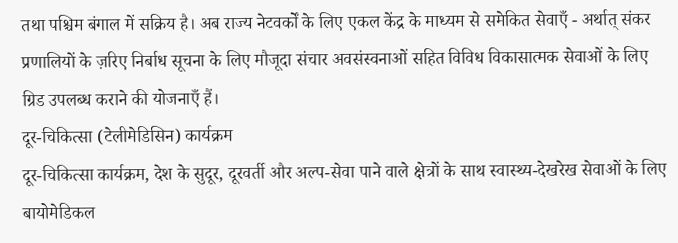तथा पश्चिम बंगाल में सक्रिय है। अब राज्य नेटवर्कों के लिए एकल केंद्र के माध्यम से समेकित सेवाएँ - अर्थात् संकर प्रणालियों के ज़रिए निर्बाध सूचना के लिए मौजूदा संचार अवसंस्वनाओं सहित विविध विकासात्मक सेवाओं के लिए ग्रिड उपलब्ध कराने की योजनाएँ हैं।
दूर-चिकित्सा (टेलीमेडिसिन) कार्यक्रम
दूर-चिकित्सा कार्यक्रम, देश के सुदूर, दूरवर्ती और अल्प-सेवा पाने वाले क्षेत्रों के साथ स्वास्थ्य-देखरेख सेवाओं के लिए बायोमेडिकल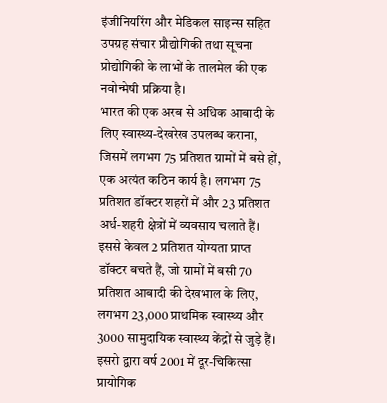इंजीनियरिंग और मेडिकल साइन्स सहित उपग्रह संचार प्रौद्योगिकी तथा सूचना प्रोद्योगिकी के लाभों के तालमेल की एक नवोन्मेषी प्रक्रिया है।
भारत की एक अरब से अधिक आबादी के लिए स्वास्थ्य-देखरेख उपलब्ध कराना, जिसमें लगभग 75 प्रतिशत ग्रामों में बसे हों, एक अत्यंत कठिन कार्य है। लगभग 75 प्रतिशत डॉक्टर शहरों में और 23 प्रतिशत अर्ध-शहरी क्षेत्रों में व्यवसाय चलाते हैं। इससे केवल 2 प्रतिशत योग्यता प्राप्त डॉक्टर बचते हैं, जो ग्रामों में बसी 70 प्रतिशत आबादी की देखभाल के लिए, लगभग 23,000 प्राथमिक स्वास्थ्य और 3000 सामुदायिक स्वास्थ्य केंद्रों से जुड़े हैं।
इसरो द्वारा वर्ष 2001 में दूर-चिकित्सा प्रायोगिक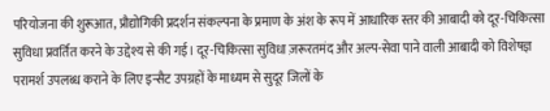परियोजना की शुरूआत, प्रौद्योगिकी प्रदर्शन संकल्पना के प्रमाण के अंश के रूप में आधारिक स्तर की आबादी को दूर-चिकित्सा सुविधा प्रवर्तित करने के उद्देश्य से की गई। दूर-चिकित्सा सुविधा ज़रूरतमंद और अल्प-सेवा पाने वाली आबादी को विशेषज्ञ परामर्श उपलब्ध कराने के लिए इन्सैट उपग्रहों के माध्यम से सुदूर जिलों के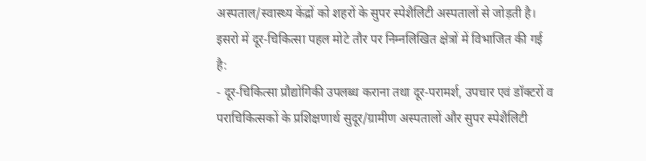अस्पताल/स्वास्थ्य केंद्रों को शहरों के सुपर स्पेशैलिटी अस्पतालों से जोड़ती है।
इसरो में दूर-चिकित्सा पहल मोटे तौर पर निम्नलिखित क्षेत्रों में विभाजित की गई है:
- दूर-चिकित्सा प्रौद्योगिकी उपलब्ध कराना तथा दूर-परामर्श, उपचार एवं डॉक्टरों व पराचिकित्सकों के प्रशिक्षणार्थ सुदूर/ग्रामीण अस्पतालों और सुपर स्पेशैलिटी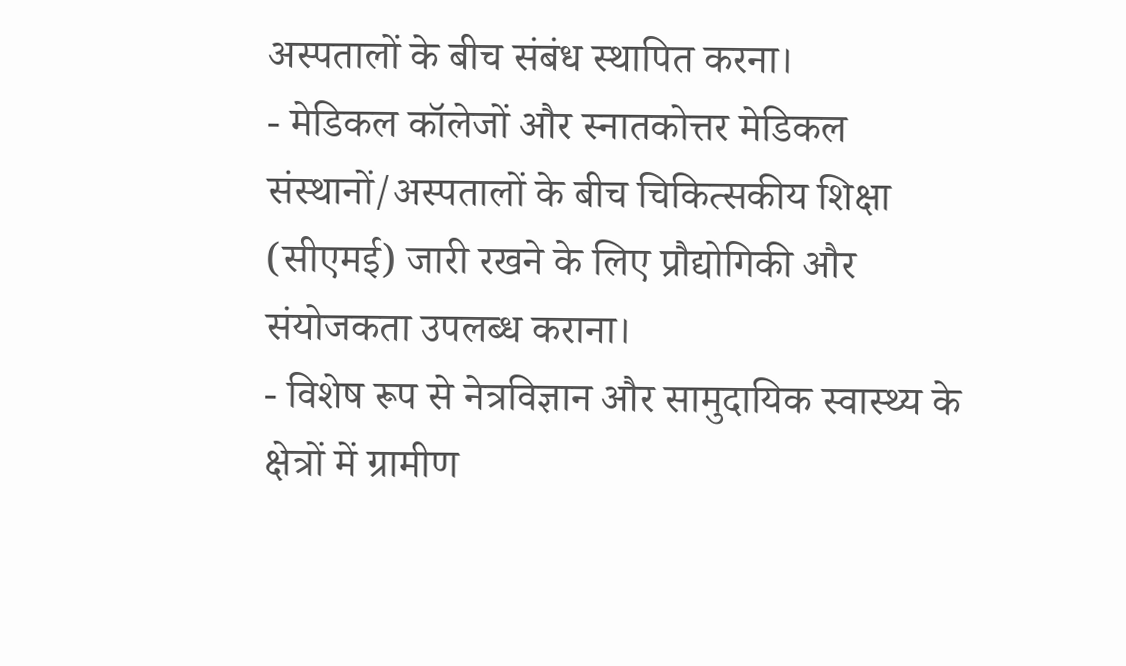अस्पतालों के बीच संबंध स्थापित करना।
- मेडिकल कॉलेजों और स्नातकोत्तर मेडिकल संस्थानों/अस्पतालों के बीच चिकित्सकीय शिक्षा (सीएमई) जारी रखने के लिए प्रौद्योगिकी और संयोजकता उपलब्ध कराना।
- विशेष रूप से नेत्रविज्ञान और सामुदायिक स्वास्थ्य के क्षेत्रों में ग्रामीण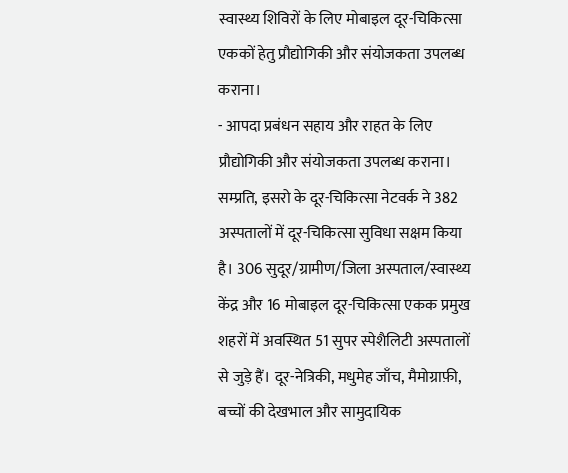स्वास्थ्य शिविरों के लिए मोबाइल दूर-चिकित्सा एककों हेतु प्रौद्योगिकी और संयोजकता उपलब्ध कराना।
- आपदा प्रबंधन सहाय और राहत के लिए प्रौद्योगिकी और संयोजकता उपलब्ध कराना।
सम्प्रति, इसरो के दूर-चिकित्सा नेटवर्क ने 382 अस्पतालों में दूर-चिकित्सा सुविधा सक्षम किया है। 306 सुदूर/ग्रामीण/जिला अस्पताल/स्वास्थ्य केंद्र और 16 मोबाइल दूर-चिकित्सा एकक प्रमुख शहरों में अवस्थित 51 सुपर स्पेशैलिटी अस्पतालों से जुड़े हैं। दूर-नेत्रिकी, मधुमेह जाँच, मैमोग्राफ़ी, बच्चों की देखभाल और सामुदायिक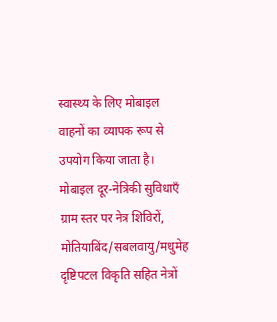स्वास्थ्य के लिए मोबाइल वाहनों का व्यापक रूप से उपयोग किया जाता है। मोबाइल दूर-नेत्रिकी सुविधाएँ ग्राम स्तर पर नेत्र शिविरों, मोतियाबिंद/सबलवायु/मधुमेह दृष्टिपटल विकृति सहित नेत्रों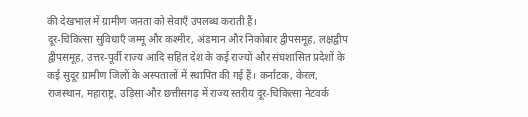की देखभाल में ग्रामीण जनता को सेवाएँ उपलब्ध कराती हैं।
दूर-चिकित्सा सुविधाएँ जम्मू और कश्मीर, अंडमान और निकोबार द्वीपसमूह, लक्षद्वीप द्वीपसमूह, उत्तर-पूर्वी राज्य आदि सहित देश के कई राज्यों और संघशासित प्रदेशों के कई सुदूर ग्रामीण जिलों के अस्पतालों में स्थापित की गई हैं। कर्नाटक, केरल, राजस्थान, महाराष्ट्र, उड़िसा और छत्तीसगढ़ में राज्य स्तरीय दूर-चिकित्सा नेटवर्क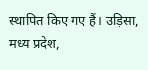स्थापित किए गए हैं। उड़िसा, मध्य प्रदेश,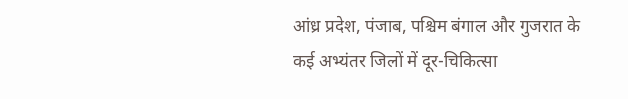आंध्र प्रदेश, पंजाब, पश्चिम बंगाल और गुजरात के कई अभ्यंतर जिलों में दूर-चिकित्सा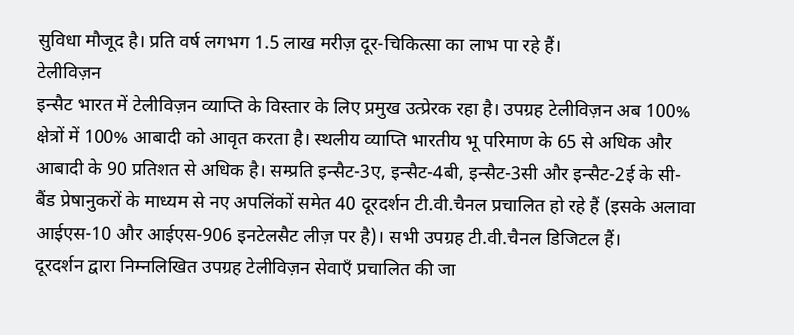सुविधा मौजूद है। प्रति वर्ष लगभग 1.5 लाख मरीज़ दूर-चिकित्सा का लाभ पा रहे हैं।
टेलीविज़न
इन्सैट भारत में टेलीविज़न व्याप्ति के विस्तार के लिए प्रमुख उत्प्रेरक रहा है। उपग्रह टेलीविज़न अब 100% क्षेत्रों में 100% आबादी को आवृत करता है। स्थलीय व्याप्ति भारतीय भू परिमाण के 65 से अधिक और आबादी के 90 प्रतिशत से अधिक है। सम्प्रति इन्सैट-3ए, इन्सैट-4बी, इन्सैट-3सी और इन्सैट-2ई के सी-बैंड प्रेषानुकरों के माध्यम से नए अपलिंकों समेत 40 दूरदर्शन टी.वी.चैनल प्रचालित हो रहे हैं (इसके अलावा आईएस-10 और आईएस-906 इनटेलसैट लीज़ पर है)। सभी उपग्रह टी.वी.चैनल डिजिटल हैं।
दूरदर्शन द्वारा निम्नलिखित उपग्रह टेलीविज़न सेवाएँ प्रचालित की जा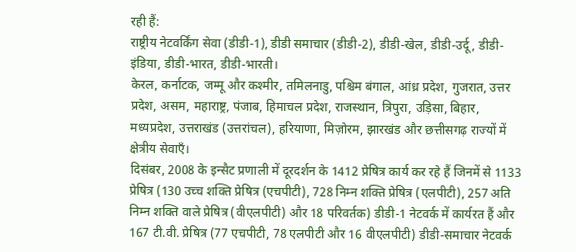रही हैं:
राष्ट्रीय नेटवर्किंग सेवा (डीडी-1), डीडी समाचार (डीडी-2), डीडी-खेल, डीडी-उर्दू, डीडी-इंडिया, डीडी-भारत, डीडी-भारती।
केरल, कर्नाटक, जम्मू और कश्मीर, तमिलनाडु, पश्चिम बंगाल, आंध्र प्रदेश, गुजरात, उत्तर प्रदेश, असम, महाराष्ट्र, पंजाब, हिमाचल प्रदेश, राजस्थान, त्रिपुरा, उड़िसा, बिहार, मध्यप्रदेश, उत्तराखंड (उत्तरांचल), हरियाणा, मिज़ोरम, झारखंड और छत्तीसगढ़ राज्यों में क्षेत्रीय सेवाएँ।
दिसंबर, 2008 के इन्सैट प्रणाली में दूरदर्शन के 1412 प्रेषित्र कार्य कर रहे हैं जिनमें से 1133 प्रेषित्र (130 उच्च शक्ति प्रेषित्र (एचपीटी), 728 निम्न शक्ति प्रेषित्र (एलपीटी), 257 अति निम्न शक्ति वाले प्रेषित्र (वीएलपीटी) और 18 परिवर्तक) डीडी-1 नेटवर्क में कार्यरत हैं और 167 टी.वी. प्रेषित्र (77 एचपीटी, 78 एलपीटी और 16 वीएलपीटी) डीडी-समाचार नेटवर्क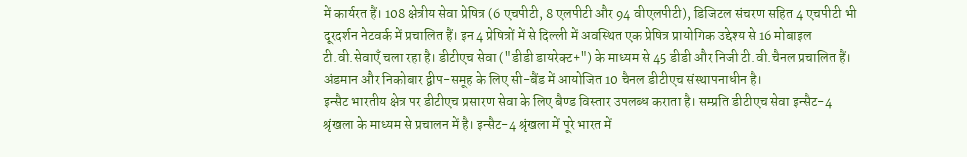में कार्यरत हैं। 108 क्षेत्रीय सेवा प्रेषित्र (6 एचपीटी, 8 एलपीटी और 94 वीएलपीटी), डिजिटल संचरण सहित 4 एचपीटी भी दूरदर्शन नेटवर्क में प्रचालित हैं। इन 4 प्रेषित्रों में से दिल्ली में अवस्थित एक प्रेषित्र प्रायोगिक उद्देश्य से 16 मोबाइल टी.वी.सेवाएँ चला रहा है। डीटीएच सेवा ("डीडी डायरेक्ट+") के माध्यम से 45 डीडी और निजी टी.वी.चैनल प्रचालित हैं। अंडमान और निकोबार द्वीप-समूह के लिए सी-बैंड में आयोजित 10 चैनल डीटीएच संस्थापनाधीन है।
इन्सैट भारतीय क्षेत्र पर डीटीएच प्रसारण सेवा के लिए बैण्ड विस्तार उपलब्ध कराता है। सम्प्रति डीटीएच सेवा इन्सैट-4 श्रृंखला के माध्यम से प्रचालन में है। इन्सैट-4 श्रृंखला में पूरे भारत में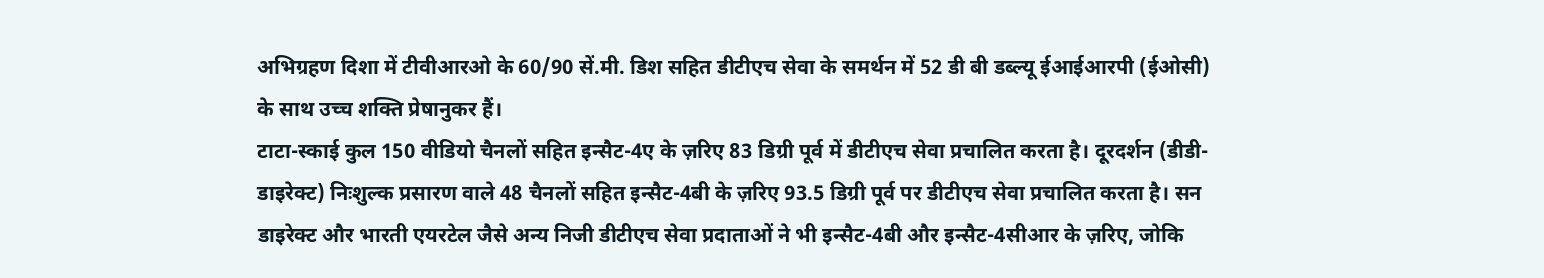अभिग्रहण दिशा में टीवीआरओ के 60/90 सें.मी. डिश सहित डीटीएच सेवा के समर्थन में 52 डी बी डब्ल्यू ईआईआरपी (ईओसी) के साथ उच्च शक्ति प्रेषानुकर हैं।
टाटा-स्काई कुल 150 वीडियो चैनलों सहित इन्सैट-4ए के ज़रिए 83 डिग्री पूर्व में डीटीएच सेवा प्रचालित करता है। दूरदर्शन (डीडी-डाइरेक्ट) निःशुल्क प्रसारण वाले 48 चैनलों सहित इन्सैट-4बी के ज़रिए 93.5 डिग्री पूर्व पर डीटीएच सेवा प्रचालित करता है। सन डाइरेक्ट और भारती एयरटेल जैसे अन्य निजी डीटीएच सेवा प्रदाताओं ने भी इन्सैट-4बी और इन्सैट-4सीआर के ज़रिए, जोकि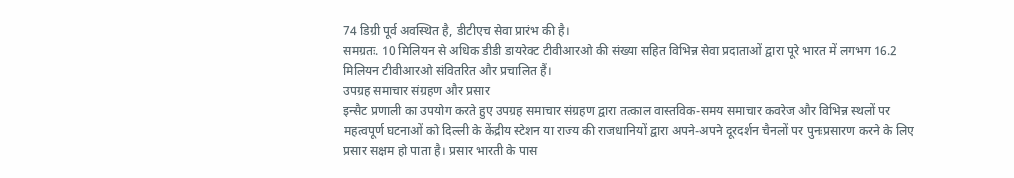74 डिग्री पूर्व अवस्थित है, डीटीएच सेवा प्रारंभ की है।
समग्रतः. 10 मिलियन से अधिक डीडी डायरेक्ट टीवीआरओ की संख्या सहित विभिन्न सेवा प्रदाताओं द्वारा पूरे भारत में लगभग 16.2 मिलियन टीवीआरओ संवितरित और प्रचालित हैं।
उपग्रह समाचार संग्रहण और प्रसार
इन्सैट प्रणाली का उपयोग करते हुए उपग्रह समाचार संग्रहण द्वारा तत्काल वास्तविक-समय समाचार कवरेज और विभिन्न स्थलों पर महत्वपूर्ण घटनाओं को दिल्ली के केंद्रीय स्टेशन या राज्य की राजधानियों द्वारा अपने-अपने दूरदर्शन चैनलों पर पुनःप्रसारण करने के लिए प्रसार सक्षम हो पाता है। प्रसार भारती के पास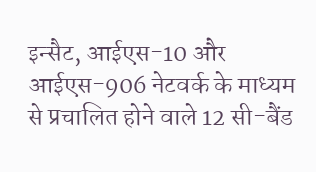इन्सैट, आईएस-10 और आईएस-906 नेटवर्क के माध्यम से प्रचालित होने वाले 12 सी-बैंड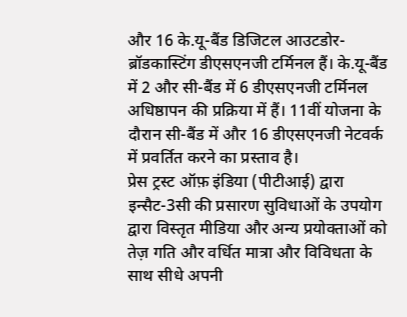और 16 के.यू-बैंड डिजिटल आउटडोर-ब्रॉडकास्टिंग डीएसएनजी टर्मिनल हैं। के.यू-बैंड में 2 और सी-बैंड में 6 डीएसएनजी टर्मिनल अधिष्ठापन की प्रक्रिया में हैं। 11वीं योजना के दौरान सी-बैंड में और 16 डीएसएनजी नेटवर्क में प्रवर्तित करने का प्रस्ताव है।
प्रेस ट्रस्ट ऑफ़ इंडिया (पीटीआई) द्वारा इन्सैट-3सी की प्रसारण सुविधाओं के उपयोग द्वारा विस्तृत मीडिया और अन्य प्रयोक्ताओं को तेज़ गति और वर्धित मात्रा और विविधता के साथ सीधे अपनी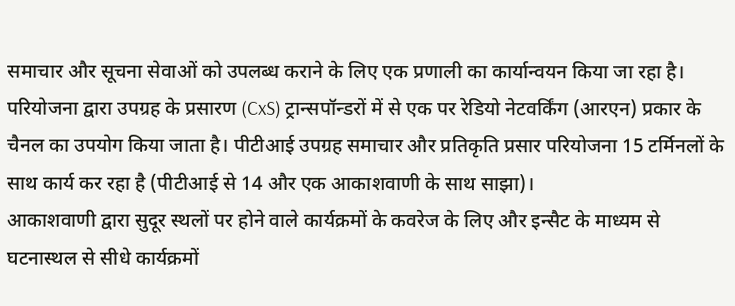समाचार और सूचना सेवाओं को उपलब्ध कराने के लिए एक प्रणाली का कार्यान्वयन किया जा रहा है। परियोजना द्वारा उपग्रह के प्रसारण (CxS) ट्रान्सपॉन्डरों में से एक पर रेडियो नेटवर्किंग (आरएन) प्रकार के चैनल का उपयोग किया जाता है। पीटीआई उपग्रह समाचार और प्रतिकृति प्रसार परियोजना 15 टर्मिनलों के साथ कार्य कर रहा है (पीटीआई से 14 और एक आकाशवाणी के साथ साझा)।
आकाशवाणी द्वारा सुदूर स्थलों पर होने वाले कार्यक्रमों के कवरेज के लिए और इन्सैट के माध्यम से घटनास्थल से सीधे कार्यक्रमों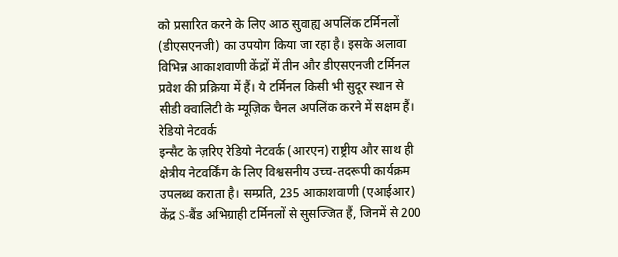को प्रसारित करने के लिए आठ सुवाह्य अपलिंक टर्मिनलों (डीएसएनजी) का उपयोग किया जा रहा है। इसके अलावा विभिन्न आकाशवाणी केंद्रों में तीन और डीएसएनजी टर्मिनल प्रवेश की प्रक्रिया में हैं। ये टर्मिनल किसी भी सुदूर स्थान से सीडी क्वालिटी के म्यूज़िक चैनल अपलिंक करने में सक्षम हैं।
रेडियो नेटवर्क
इन्सैट के ज़रिए रेडियो नेटवर्क (आरएन) राष्ट्रीय और साथ ही क्षेत्रीय नेटवर्किंग के लिए विश्वसनीय उच्च-तदरूपी कार्यक्रम उपलब्ध कराता है। सम्प्रति, 235 आकाशवाणी (एआईआर) केंद्र S-बैंड अभिग्राही टर्मिनलों से सुसज्जित हैं, जिनमें से 200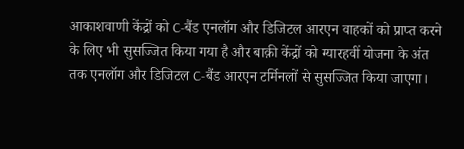आकाशवाणी केंद्रों को C-बैंड एनलॉग और डिजिटल आरएन वाहकों को प्राप्त करने के लिए भी सुसज्जित किया गया है और बाक़ी केंद्रों को ग्यारहवीं योजना के अंत तक एनलॉग और डिजिटल C-बैंड आरएन टर्मिनलों से सुसज्जित किया जाएगा।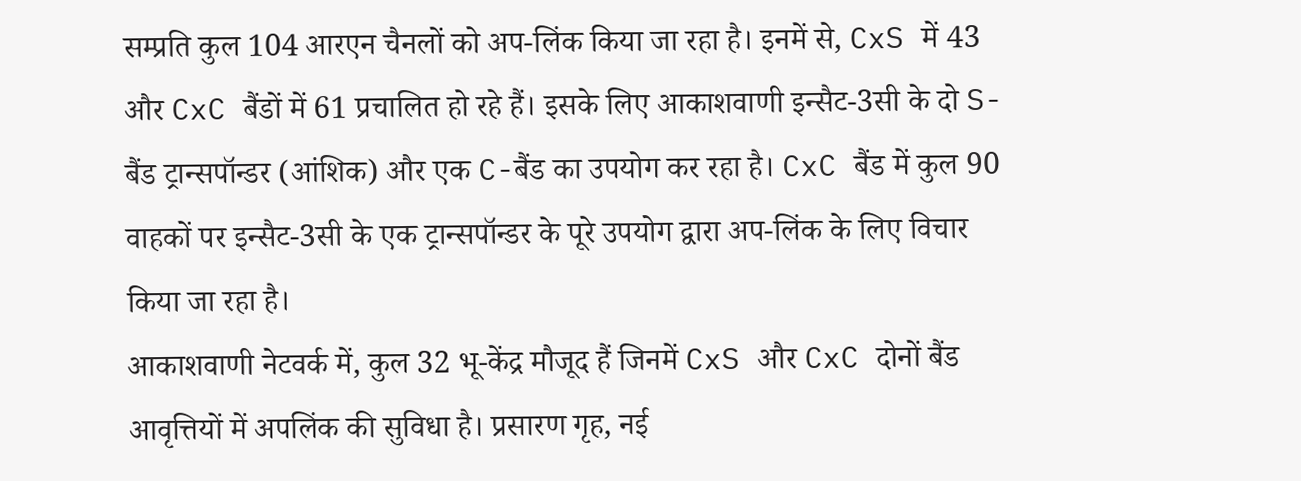सम्प्रति कुल 104 आरएन चैनलों को अप-लिंक किया जा रहा है। इनमें से, CxS में 43 और CxC बैंडों में 61 प्रचालित हो रहे हैं। इसके लिए आकाशवाणी इन्सैट-3सी के दो S-बैंड ट्रान्सपॉन्डर (आंशिक) और एक C-बैंड का उपयोग कर रहा है। CxC बैंड में कुल 90 वाहकों पर इन्सैट-3सी के एक ट्रान्सपॉन्डर के पूरे उपयोग द्वारा अप-लिंक के लिए विचार किया जा रहा है।
आकाशवाणी नेटवर्क में, कुल 32 भू-केंद्र मौजूद हैं जिनमें CxS और CxC दोनों बैंड आवृत्तियों में अपलिंक की सुविधा है। प्रसारण गृह, नई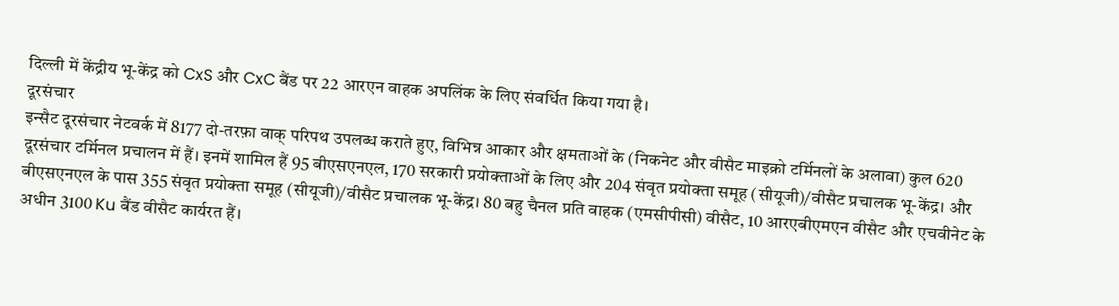दिल्ली में केंद्रीय भू-केंद्र को CxS और CxC बैंड पर 22 आरएन वाहक अपलिंक के लिए संवर्धित किया गया है।
दूरसंचार
इन्सैट दूरसंचार नेटवर्क में 8177 दो-तरफ़ा वाक् परिपथ उपलब्ध कराते हुए, विभिन्न आकार और क्षमताओं के (निकनेट और वीसैट माइक्रो टर्मिनलों के अलावा) कुल 620 दूरसंचार टर्मिनल प्रचालन में हैं। इनमें शामिल हैं 95 बीएसएनएल, 170 सरकारी प्रयोक्ताओं के लिए और 204 संवृत प्रयोक्ता समूह (सीयूजी)/वीसैट प्रचालक भू-केंद्र। और बीएसएनएल के पास 355 संवृत प्रयोक्ता समूह (सीयूजी)/वीसैट प्रचालक भू-केंद्र। 80 बहु चैनल प्रति वाहक (एमसीपीसी) वीसैट, 10 आरएबीएमएन वीसैट और एचवीनेट के अधीन 3100 Ku बैंड वीसैट कार्यरत हैं।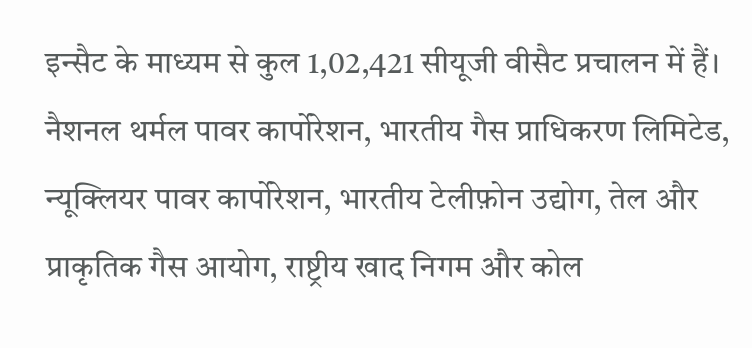इन्सैट के माध्यम से कुल 1,02,421 सीयूजी वीसैट प्रचालन में हैं।
नैशनल थर्मल पावर कार्पोरेशन, भारतीय गैस प्राधिकरण लिमिटेड, न्यूक्लियर पावर कार्पोरेशन, भारतीय टेलीफ़ोन उद्योग, तेल और प्राकृतिक गैस आयोग, राष्ट्रीय खाद निगम और कोल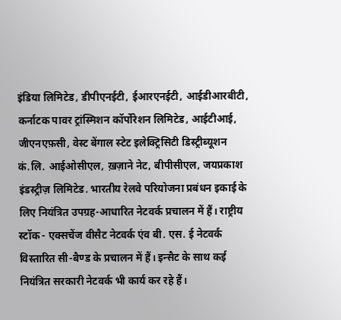इंडिया लिमिटेड, डीपीएनईटी, ईआरएनईटी, आईडीआरबीटी, कर्नाटक पावर ट्रांस्मिशन कॉर्पोरेशन लिमिटेड, आईटीआई, जीएनएफ़सी, वेस्ट बेंगाल स्टेट इलेक्ट्रिसिटी डिस्ट्रीब्यूशन कं.लि. आईओसीएल, ख़ज़ाने नेट, बीपीसीएल, जयप्रकाश इंडस्ट्रीज़ लिमिटेड. भारतीय रेलवे परियोजना प्रबंधन इकाई के लिए नियंत्रित उपग्रह-आधारित नेटवर्क प्रचालन में हैं। राष्ट्रीय स्टॉक - एक्सचेंज वीसैट नेटवर्क एंव बी. एस. ई नेटवर्क विस्तारित सी-बैण्ड के प्रचालन में हैं। इन्सैट के साथ कई नियंत्रित सरकारी नेटवर्क भी कार्य कर रहे हैं।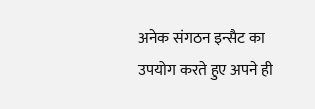अनेक संगठन इन्सैट का उपयोग करते हुए अपने ही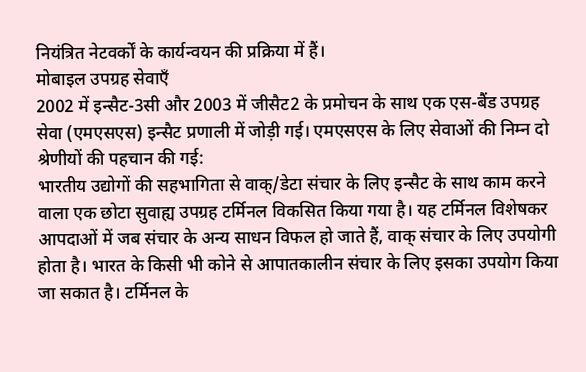नियंत्रित नेटवर्कों के कार्यन्वयन की प्रक्रिया में हैं।
मोबाइल उपग्रह सेवाएँ
2002 में इन्सैट-3सी और 2003 में जीसैट2 के प्रमोचन के साथ एक एस-बैंड उपग्रह सेवा (एमएसएस) इन्सैट प्रणाली में जोड़ी गई। एमएसएस के लिए सेवाओं की निम्न दो श्रेणीयों की पहचान की गई:
भारतीय उद्योगों की सहभागिता से वाक्/डेटा संचार के लिए इन्सैट के साथ काम करने वाला एक छोटा सुवाह्य उपग्रह टर्मिनल विकसित किया गया है। यह टर्मिनल विशेषकर आपदाओं में जब संचार के अन्य साधन विफल हो जाते हैं, वाक् संचार के लिए उपयोगी होता है। भारत के किसी भी कोने से आपातकालीन संचार के लिए इसका उपयोग किया जा सकात है। टर्मिनल के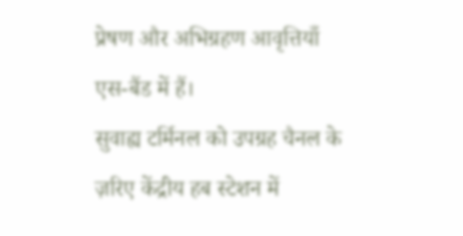प्रेषण और अभिग्रहण आवृत्तियाँ एस-बैंड में हैं।
सुवाह्य टर्मिनल को उपग्रह चैनल के ज़रिए केंद्रीय हब स्टेशन में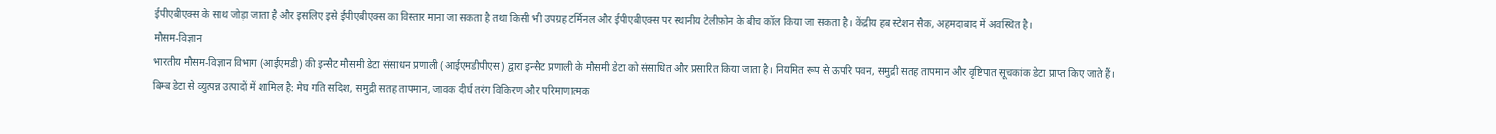ईपीएबीएक्स के साथ जोड़ा जाता है और इसलिए इसे ईपीएबीएक्स का विस्तार माना जा सकता है तथा किसी भी उपग्रह टर्मिनल और ईपीएबीएक्स पर स्थानीय टेलीफ़ोन के बीच कॉल किया जा सकता है। केंद्रीय हब स्टेशन सैक, अहमदाबाद में अवस्थित है।
मौसम-विज्ञान
भारतीय मौसम-विज्ञान विभाग (आईएमडी) की इन्सैट मौसमी डेटा संसाधन प्रणाली (आईएमडीपीएस) द्वारा इन्सैट प्रणाली के मौसमी डेटा को संसाधित और प्रसारित किया जाता है। नियमित रूप से ऊपरि पवन, समुद्री सतह तापमान और वृष्टिपात सूचकांक डेटा प्राप्त किए जाते हैं। बिम्ब डेटा से व्युत्पन्न उत्पादों में शामिल है: मेघ गति सदिश, समुद्री सतह तापमान, जावक दीर्घ तरंग विकिरण और परिमाणात्मक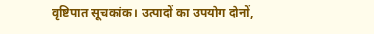वृष्टिपात सूचकांक। उत्पादों का उपयोग दोनों,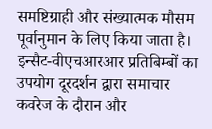समष्टिग्राही और संख्यात्मक मौसम पूर्वानुमान के लिए किया जाता है।
इन्सैट-वीएचआरआर प्रतिबिम्बों का उपयोग दूरदर्शन द्वारा समाचार कवरेज के दौरान और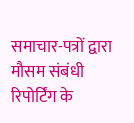समाचार-पत्रों द्वारा मौसम संबंधी रिपोर्टिंग के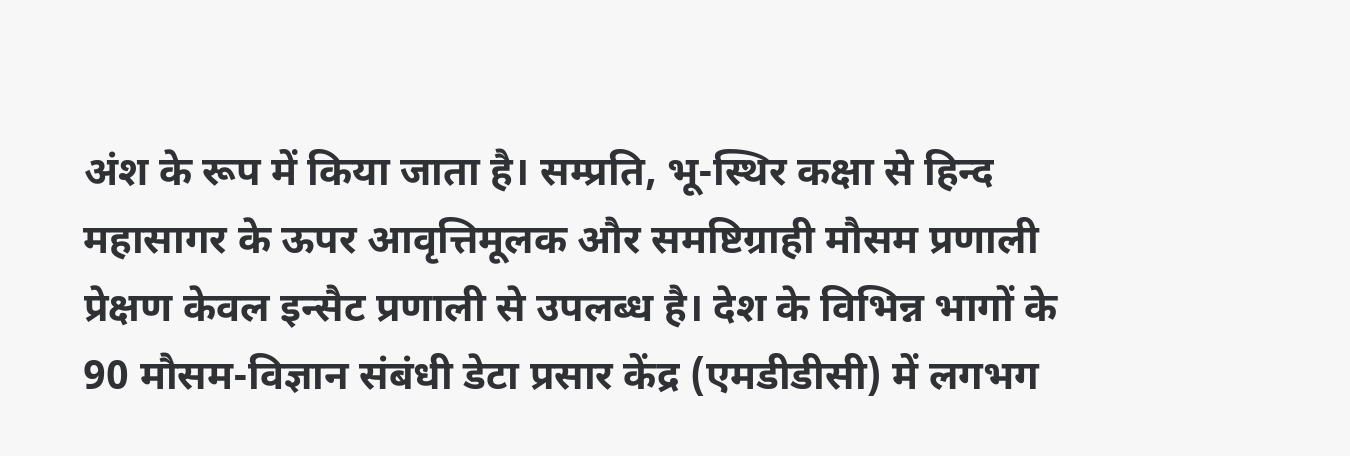अंश के रूप में किया जाता है। सम्प्रति, भू-स्थिर कक्षा से हिन्द महासागर के ऊपर आवृत्तिमूलक और समष्टिग्राही मौसम प्रणाली प्रेक्षण केवल इन्सैट प्रणाली से उपलब्ध है। देश के विभिन्न भागों के 90 मौसम-विज्ञान संबंधी डेटा प्रसार केंद्र (एमडीडीसी) में लगभग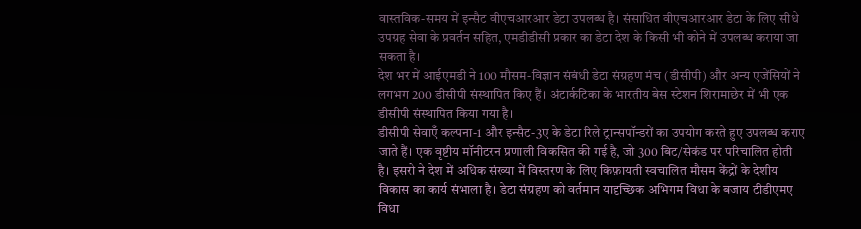वास्तविक-समय में इन्सैट वीएचआरआर डेटा उपलब्ध है। संसाधित वीएचआरआर डेटा के लिए सीधे उपग्रह सेवा के प्रवर्तन सहित, एमडीडीसी प्रकार का डेटा देश के किसी भी कोने में उपलब्ध कराया जा सकता है।
देश भर में आईएमडी ने 100 मौसम-विज्ञान संबंधी डेटा संग्रहण मंच (डीसीपी) और अन्य एजेंसियों ने लगभग 200 डीसीपी संस्थापित किए हैं। अंटार्कटिका के भारतीय बेस स्टेशन शिरामाछेर में भी एक डीसीपी संस्थापित किया गया है।
डीसीपी सेवाएँ कल्पना-1 और इन्सैट-3ए के डेटा रिले ट्रान्सपॉन्डरों का उपयोग करते हुए उपलब्ध कराए जाते हैं। एक वृष्टीय मॉनीटरन प्रणाली विकसित की गई है, जो 300 बिट/सेकंड पर परिचालित होती है। इसरो ने देश में अधिक संख्या में विस्तरण के लिए किफ़ायती स्वचालित मौसम केंद्रों के देशीय विकास का कार्य संभाला है। डेटा संग्रहण को वर्तमान यादृच्छिक अभिगम विधा के बजाय टीडीएमए विधा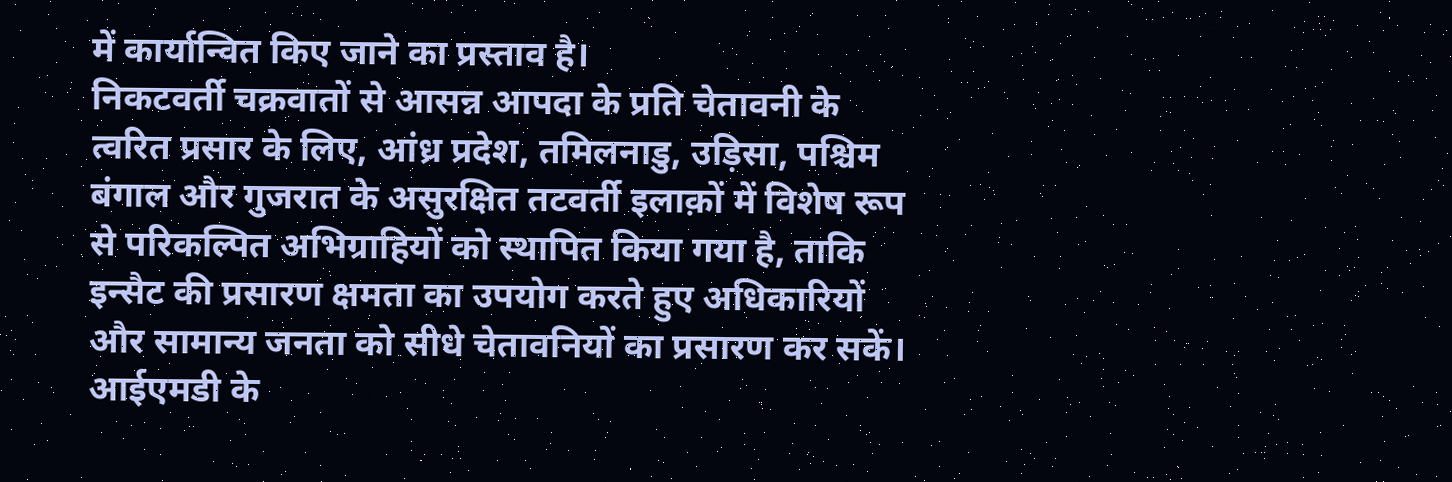में कार्यान्वित किए जाने का प्रस्ताव है।
निकटवर्ती चक्रवातों से आसन्न आपदा के प्रति चेतावनी के त्वरित प्रसार के लिए, आंध्र प्रदेश, तमिलनाडु, उड़िसा, पश्चिम बंगाल और गुजरात के असुरक्षित तटवर्ती इलाक़ों में विशेष रूप से परिकल्पित अभिग्राहियों को स्थापित किया गया है, ताकि इन्सैट की प्रसारण क्षमता का उपयोग करते हुए अधिकारियों और सामान्य जनता को सीधे चेतावनियों का प्रसारण कर सकें। आईएमडी के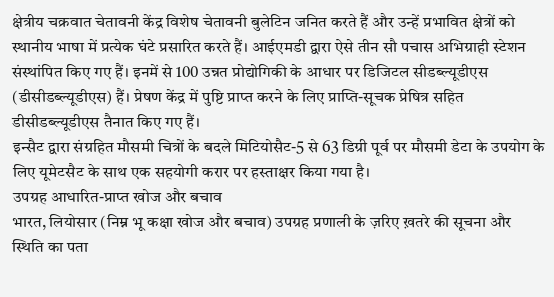क्षेत्रीय चक्रवात चेतावनी केंद्र विशेष चेतावनी बुलेटिन जनित करते हैं और उन्हें प्रभावित क्षेत्रों को स्थानीय भाषा में प्रत्येक घंटे प्रसारित करते हैं। आईएमडी द्वारा ऐसे तीन सौ पचास अभिग्राही स्टेशन संस्थांपित किए गए हैं। इनमें से 100 उन्नत प्रोद्योगिकी के आधार पर डिजिटल सीडब्ल्यूडीएस (डीसीडब्ल्यूडीएस) हैं। प्रेषण केंद्र में पुष्टि प्राप्त करने के लिए प्राप्ति-सूचक प्रेषित्र सहित डीसीडब्ल्यूडीएस तैनात किए गए हैं।
इन्सैट द्वारा संग्रहित मौसमी चित्रों के बदले मिटियोसैट-5 से 63 डिग्री पूर्व पर मौसमी डेटा के उपयोग के लिए यूमेटसैट के साथ एक सहयोगी करार पर हस्ताक्षर किया गया है।
उपग्रह आधारित-प्राप्त खोज और बचाव
भारत, लियोसार (निम्न भू कक्षा खोज और बचाव) उपग्रह प्रणाली के ज़रिए ख़तरे की सूचना और स्थिति का पता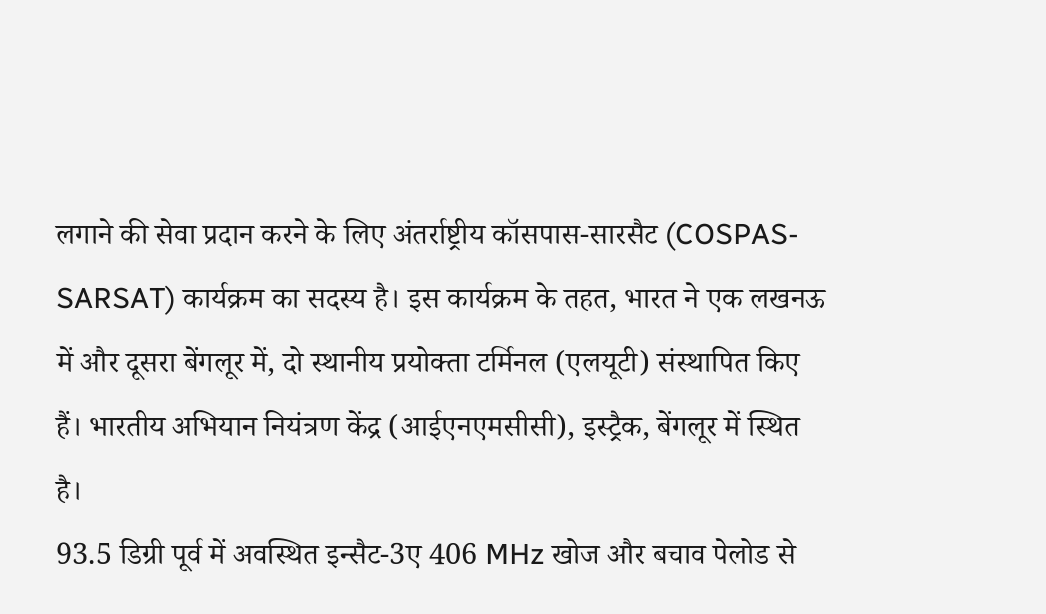लगाने की सेवा प्रदान करने के लिए अंतर्राष्ट्रीय कॉसपास-सारसैट (COSPAS-SARSAT) कार्यक्रम का सदस्य है। इस कार्यक्रम के तहत, भारत ने एक लखनऊ में और दूसरा बेंगलूर में, दो स्थानीय प्रयोक्ता टर्मिनल (एलयूटी) संस्थापित किए हैं। भारतीय अभियान नियंत्रण केंद्र (आईएनएमसीसी), इस्ट्रैक, बेंगलूर में स्थित है।
93.5 डिग्री पूर्व में अवस्थित इन्सैट-3ए 406 MHz खोज और बचाव पेलोड से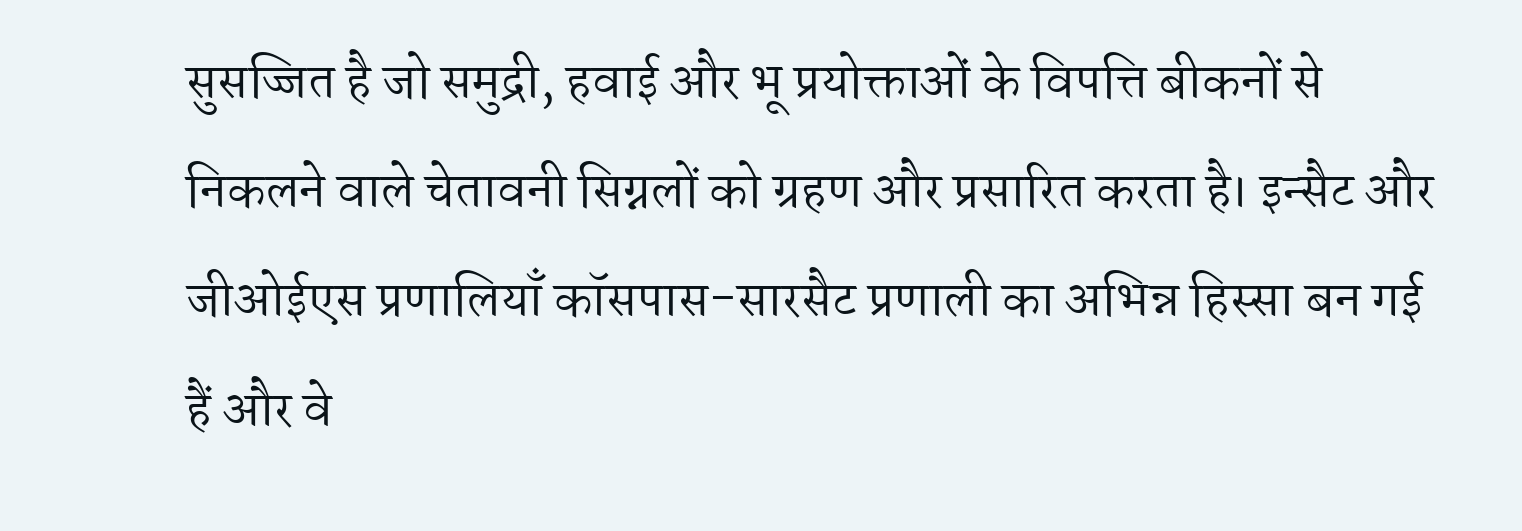सुसज्जित है जो समुद्री, हवाई और भू प्रयोक्ताओं के विपत्ति बीकनों से निकलने वाले चेतावनी सिग्नलों को ग्रहण और प्रसारित करता है। इन्सैट और जीओईएस प्रणालियाँ कॉसपास-सारसैट प्रणाली का अभिन्न हिस्सा बन गई हैं और वे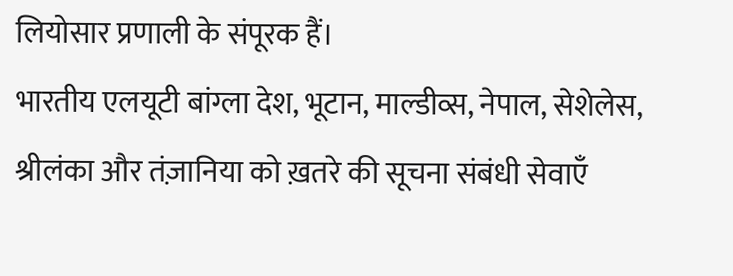लियोसार प्रणाली के संपूरक हैं।
भारतीय एलयूटी बांग्ला देश, भूटान, माल्डीव्स, नेपाल, सेशेलेस, श्रीलंका और तंज़ानिया को ख़तरे की सूचना संबंधी सेवाएँ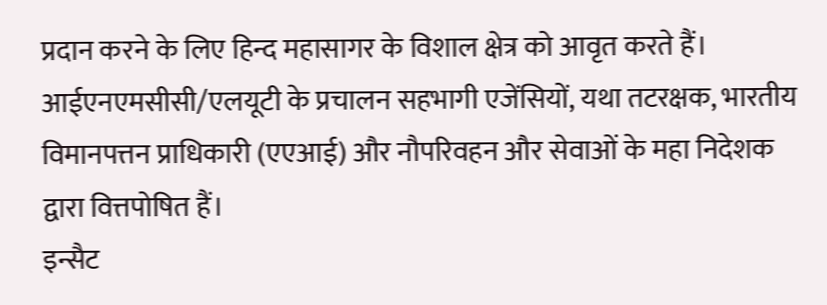प्रदान करने के लिए हिन्द महासागर के विशाल क्षेत्र को आवृत करते हैं। आईएनएमसीसी/एलयूटी के प्रचालन सहभागी एजेंसियों, यथा तटरक्षक, भारतीय विमानपत्तन प्राधिकारी (एएआई) और नौपरिवहन और सेवाओं के महा निदेशक द्वारा वित्तपोषित हैं।
इन्सैट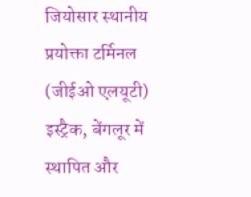जियोसार स्थानीय प्रयोक्ता टर्मिनल (जीईओ एलयूटी) इस्ट्रैक, बेंगलूर में स्थापित और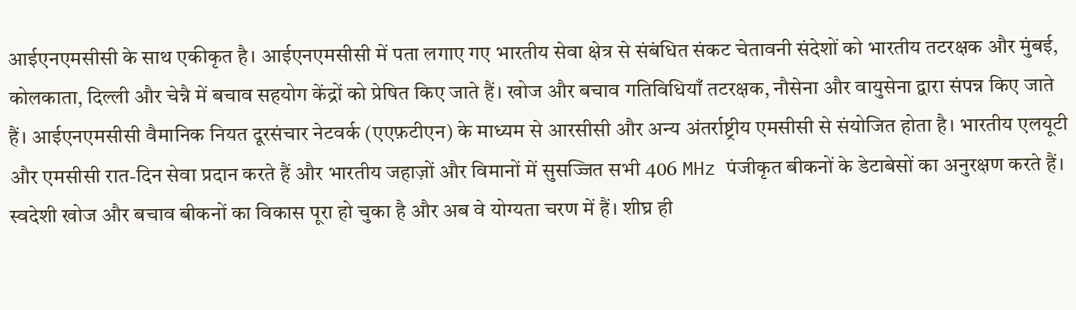आईएनएमसीसी के साथ एकीकृत है। आईएनएमसीसी में पता लगाए गए भारतीय सेवा क्षेत्र से संबंधित संकट चेतावनी संदेशों को भारतीय तटरक्षक और मुंबई, कोलकाता, दिल्ली और चेन्नै में बचाव सहयोग केंद्रों को प्रेषित किए जाते हैं। खोज और बचाव गतिविधियाँ तटरक्षक, नौसेना और वायुसेना द्वारा संपन्न किए जाते हैं। आईएनएमसीसी वैमानिक नियत दूरसंचार नेटवर्क (एएफ़टीएन) के माध्यम से आरसीसी और अन्य अंतर्राष्ट्रीय एमसीसी से संयोजित होता है। भारतीय एलयूटी और एमसीसी रात-दिन सेवा प्रदान करते हैं और भारतीय जहाज़ों और विमानों में सुसज्जित सभी 406 MHz पंजीकृत बीकनों के डेटाबेसों का अनुरक्षण करते हैं।
स्वदेशी खोज और बचाव बीकनों का विकास पूरा हो चुका है और अब वे योग्यता चरण में हैं। शीघ्र ही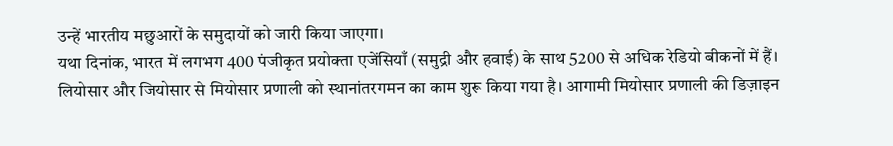उन्हें भारतीय मछुआरों के समुदायों को जारी किया जाएगा।
यथा दिनांक, भारत में लगभग 400 पंजीकृत प्रयोक्ता एजेंसियाँ (समुद्री और हवाई) के साथ 5200 से अधिक रेडियो बीकनों में हैं।
लियोसार और जियोसार से मियोसार प्रणाली को स्थानांतरगमन का काम शुरू किया गया है। आगामी मियोसार प्रणाली की डिज़ाइन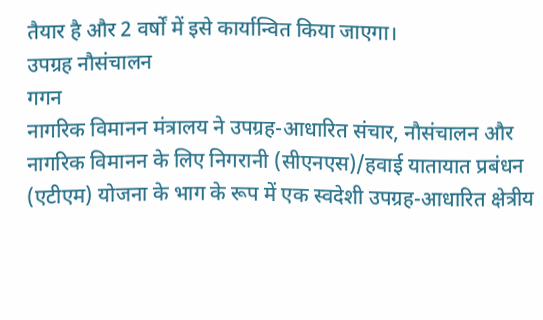तैयार है और 2 वर्षों में इसे कार्यान्वित किया जाएगा।
उपग्रह नौसंचालन
गगन
नागरिक विमानन मंत्रालय ने उपग्रह-आधारित संचार, नौसंचालन और नागरिक विमानन के लिए निगरानी (सीएनएस)/हवाई यातायात प्रबंधन (एटीएम) योजना के भाग के रूप में एक स्वदेशी उपग्रह-आधारित क्षेत्रीय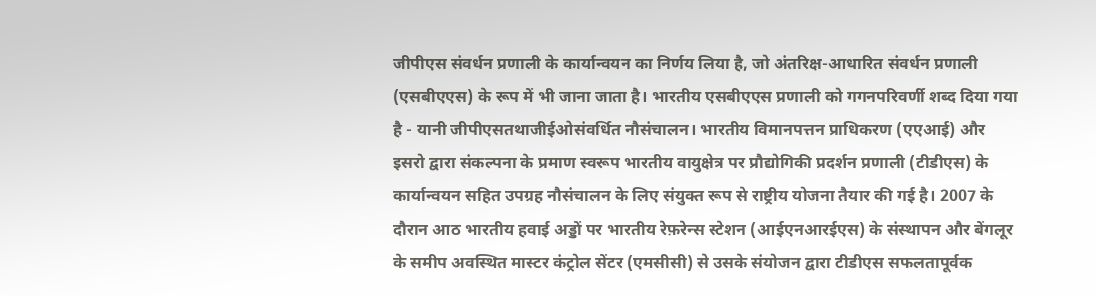जीपीएस संवर्धन प्रणाली के कार्यान्वयन का निर्णय लिया है, जो अंतरिक्ष-आधारित संवर्धन प्रणाली (एसबीएएस) के रूप में भी जाना जाता है। भारतीय एसबीएएस प्रणाली को गगनपरिवर्णी शब्द दिया गया है - यानी जीपीएसतथाजीईओसंवर्धित नौसंचालन। भारतीय विमानपत्तन प्राधिकरण (एएआई) और इसरो द्वारा संकल्पना के प्रमाण स्वरूप भारतीय वायुक्षेत्र पर प्रौद्योगिकी प्रदर्शन प्रणाली (टीडीएस) के कार्यान्वयन सहित उपग्रह नौसंचालन के लिए संयुक्त रूप से राष्ट्रीय योजना तैयार की गई है। 2007 के दौरान आठ भारतीय हवाई अड्डों पर भारतीय रेफ़रेन्स स्टेशन (आईएनआरईएस) के संस्थापन और बेंगलूर के समीप अवस्थित मास्टर कंट्रोल सेंटर (एमसीसी) से उसके संयोजन द्वारा टीडीएस सफलतापूर्वक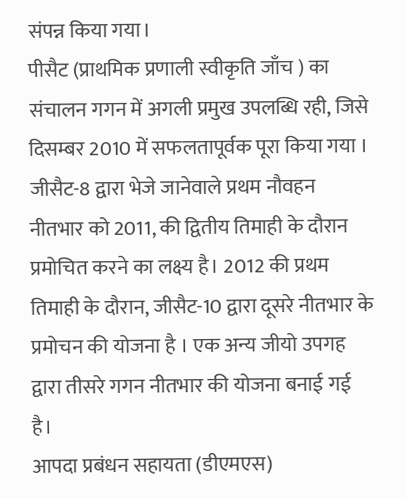संपन्न किया गया।
पीसैट (प्राथमिक प्रणाली स्वीकृति जाँच ) का संचालन गगन में अगली प्रमुख उपलब्धि रही, जिसे दिसम्बर 2010 में सफलतापूर्वक पूरा किया गया । जीसैट-8 द्वारा भेजे जानेवाले प्रथम नौवहन नीतभार को 2011, की द्वितीय तिमाही के दौरान प्रमोचित करने का लक्ष्य है। 2012 की प्रथम तिमाही के दौरान, जीसैट-10 द्वारा दूसरे नीतभार के प्रमोचन की योजना है । एक अन्य जीयो उपगह द्वारा तीसरे गगन नीतभार की योजना बनाई गई है।
आपदा प्रबंधन सहायता (डीएमएस)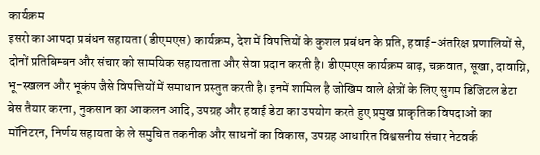कार्यक्रम
इसरो का आपदा प्रबंधन सहायता (डीएमएस) कार्यक्रम, देश में विपत्तियों के कुशल प्रबंधन के प्रति, हवाई-अंतरिक्ष प्रणालियों से, दोनों प्रतिबिम्बन और संचार को सामयिक सहायताता और सेवा प्रदान करती है। डीएमएस कार्यक्रम बाढ़, चक्रवात, सूखा, दावाग्नि, भू-स्खलन और भूकंप जैसे विपत्तियों में समाधान प्रस्तुत करती है। इनमें शामिल है जोखिम वाले क्षेत्रों के लिए सुगम डिजिटल डेटा बेस तैयार करना, नुकसान का आकलन आदि, उपग्रह और हवाई डेटा का उपयोग करते हुए प्रमुख प्राकृतिक विपदाओं का मॉनिटरन, निर्णय सहायता के ले समुचित तकनीक और साधनों का विकास, उपग्रह आधारित विश्वसनीय संचार नेटवर्क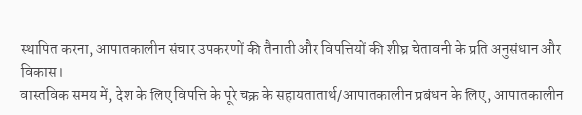स्थापित करना, आपातकालीन संचार उपकरणों की तैनाती और विपत्तियों की शीघ्र चेतावनी के प्रति अनुसंधान और विकास।
वास्तविक समय में, देश के लिए विपत्ति के पूरे चक्र के सहायतातार्थ/आपातकालीन प्रबंधन के लिए, आपातकालीन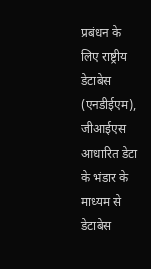प्रबंधन के लिए राष्ट्रीय डेटाबेस (एनडीईएम), जीआईएस आधारित डेटा के भंडार के माध्यम से डेटाबेस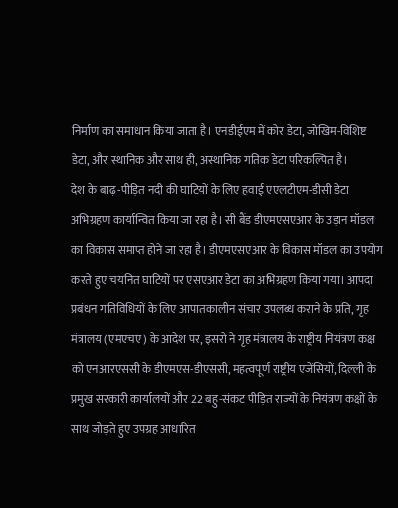निर्माण का समाधान किया जाता है। एनडीईएम में कोर डेटा, जोखिम-विशिष्ट डेटा, और स्थानिक और साथ ही, अस्थानिक गतिक डेटा परिकल्पित है।
देश के बाढ़-पीड़ित नदी की घाटियों के लिए हवाई एएलटीएम-डीसी डेटा अभिग्रहण कार्यान्वित किया जा रहा है। सी बैंड डीएमएसएआर के उड़ान मॉडल का विकास समाप्त होने जा रहा है। डीएमएसएआर के विकास मॉडल का उपयोग करते हुए चयनित घाटियों पर एसएआर डेटा का अभिग्रहण किया गया। आपदा प्रबंधन गतिविधियों के लिए आपातकालीन संचार उपलब्ध कराने के प्रति, गृह मंत्रालय (एमएचए) के आदेश पर, इसरो ने गृह मंत्रालय के राष्ट्रीय नियंत्रण कक्ष को एनआरएससी के डीएमएस-डीएससी, महत्वपूर्ण राष्ट्रीय एजेंसियों, दिल्ली के प्रमुख सरकारी कार्यालयों और 22 बहु-संकट पीड़ित राज्यों के नियंत्रण कक्षों के साथ जोड़ते हुए उपग्रह आधारित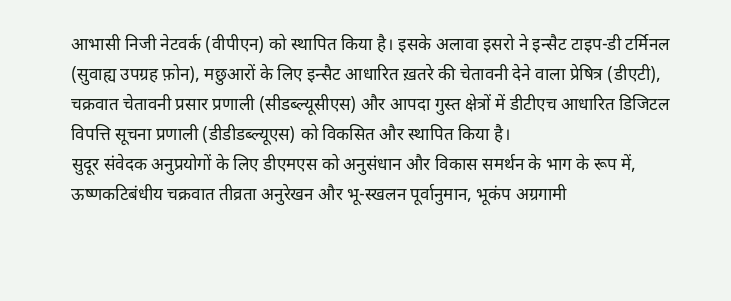आभासी निजी नेटवर्क (वीपीएन) को स्थापित किया है। इसके अलावा इसरो ने इन्सैट टाइप-डी टर्मिनल (सुवाह्य उपग्रह फ़ोन), मछुआरों के लिए इन्सैट आधारित ख़तरे की चेतावनी देने वाला प्रेषित्र (डीएटी), चक्रवात चेतावनी प्रसार प्रणाली (सीडब्ल्यूसीएस) और आपदा गुस्त क्षेत्रों में डीटीएच आधारित डिजिटल विपत्ति सूचना प्रणाली (डीडीडब्ल्यूएस) को विकसित और स्थापित किया है।
सुदूर संवेदक अनुप्रयोगों के लिए डीएमएस को अनुसंधान और विकास समर्थन के भाग के रूप में, ऊष्णकटिबंधीय चक्रवात तीव्रता अनुरेखन और भू-स्खलन पूर्वानुमान, भूकंप अग्रगामी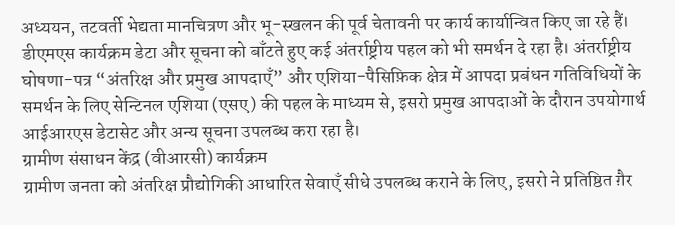अध्ययन, तटवर्ती भेद्यता मानचित्रण और भू-स्खलन की पूर्व चेतावनी पर कार्य कार्यान्वित किए जा रहे हैं।
डीएमएस कार्यक्रम डेटा और सूचना को बाँटते हुए कई अंतर्राष्ट्रीय पहल को भी समर्थन दे रहा है। अंतर्राष्ट्रीय घोषणा-पत्र “अंतरिक्ष और प्रमुख आपदाएँ” और एशिया-पैसिफ़िक क्षेत्र में आपदा प्रबंधन गतिविधियों के समर्थन के लिए सेन्टिनल एशिया (एसए) की पहल के माध्यम से, इसरो प्रमुख आपदाओं के दौरान उपयोगार्थ आईआरएस डेटासेट और अन्य सूचना उपलब्ध करा रहा है।
ग्रामीण संसाधन केंद्र (वीआरसी) कार्यक्रम
ग्रामीण जनता को अंतरिक्ष प्रौद्योगिकी आधारित सेवाएँ सीधे उपलब्ध कराने के लिए, इसरो ने प्रतिष्ठित ग़ैर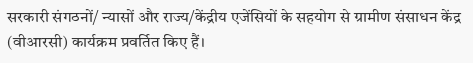सरकारी संगठनों/ न्यासों और राज्य/केंद्रीय एजेंसियों के सहयोग से ग्रामीण संसाधन केंद्र (वीआरसी) कार्यक्रम प्रवर्तित किए हैं।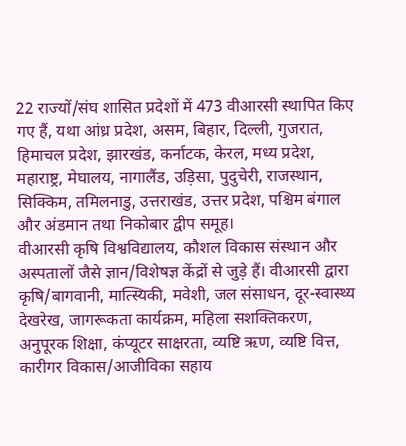22 राज्यों/संघ शासित प्रदेशों में 473 वीआरसी स्थापित किए गए हैं, यथा आंध्र प्रदेश, असम, बिहार, दिल्ली, गुजरात, हिमाचल प्रदेश, झारखंड, कर्नाटक, केरल, मध्य प्रदेश, महाराष्ट्र, मेघालय, नागालैंड, उड़िसा, पुदुचेरी, राजस्थान, सिक्किम, तमिलनाडु, उत्तराखंड, उत्तर प्रदेश, पश्चिम बंगाल और अंडमान तथा निकोबार द्वीप समूह।
वीआरसी कृषि विश्वविद्यालय, कौशल विकास संस्थान और अस्पतालों जैसे ज्ञान/विशेषज्ञ केंद्रों से जुड़े हैं। वीआरसी द्वारा कृषि/बागवानी, मात्स्यिकी, मवेशी, जल संसाधन, दूर-स्वास्थ्य देखरेख, जागरूकता कार्यक्रम, महिला सशक्तिकरण, अनुपूरक शिक्षा, कंप्यूटर साक्षरता, व्यष्टि ऋण, व्यष्टि वित्त, कारीगर विकास/आजीविका सहाय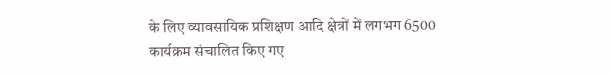के लिए व्यावसायिक प्रशिक्षण आदि क्षेत्रों में लगभग 6500 कार्यक्रम संचालित किए गए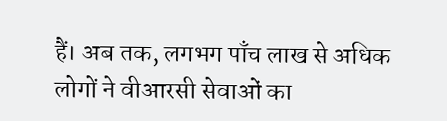हैं। अब तक, लगभग पाँच लाख से अधिक लोगों ने वीआरसी सेवाओं का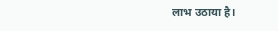लाभ उठाया है।